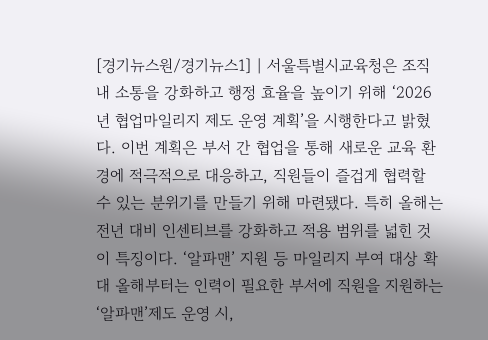[경기뉴스원/경기뉴스1] | 서울특별시교육청은 조직 내 소통을 강화하고 행정 효율을 높이기 위해 ‘2026년 협업마일리지 제도 운영 계획’을 시행한다고 밝혔다. 이번 계획은 부서 간 협업을 통해 새로운 교육 환경에 적극적으로 대응하고, 직원들이 즐겁게 협력할 수 있는 분위기를 만들기 위해 마련됐다. 특히 올해는 전년 대비 인센티브를 강화하고 적용 범위를 넓힌 것이 특징이다. ‘알파맨’ 지원 등 마일리지 부여 대상 확대 올해부터는 인력이 필요한 부서에 직원을 지원하는‘알파맨’제도 운영 시,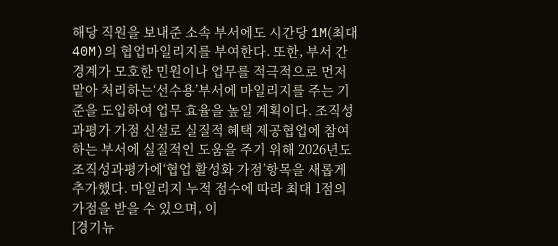해당 직원을 보내준 소속 부서에도 시간당 1M(최대 40M)의 협업마일리지를 부여한다. 또한, 부서 간 경계가 모호한 민원이나 업무를 적극적으로 먼저 맡아 처리하는‘선수용’부서에 마일리지를 주는 기준을 도입하여 업무 효율을 높일 계획이다. 조직성과평가 가점 신설로 실질적 혜택 제공협업에 참여하는 부서에 실질적인 도움을 주기 위해 2026년도 조직성과평가에‘협업 활성화 가점’항목을 새롭게 추가했다. 마일리지 누적 점수에 따라 최대 1점의 가점을 받을 수 있으며, 이
[경기뉴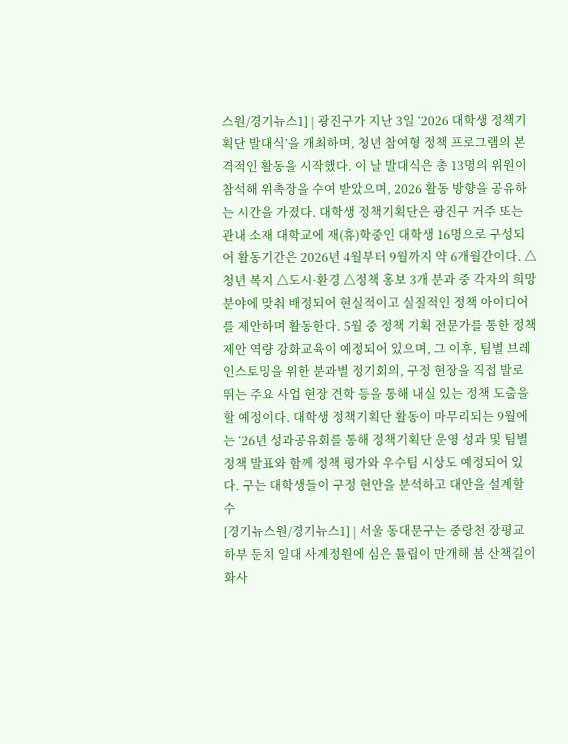스원/경기뉴스1] | 광진구가 지난 3일 ‘2026 대학생 정책기획단 발대식’을 개최하며, 청년 참여형 정책 프로그램의 본격적인 활동을 시작했다. 이 날 발대식은 총 13명의 위원이 참석해 위촉장을 수여 받았으며, 2026 활동 방향을 공유하는 시간을 가졌다. 대학생 정책기획단은 광진구 거주 또는 관내 소재 대학교에 재(휴)학중인 대학생 16명으로 구성되어 활동기간은 2026년 4월부터 9월까지 약 6개월간이다. △청년 복지 △도시·환경 △정책 홍보 3개 분과 중 각자의 희망 분야에 맞춰 배정되어 현실적이고 실질적인 정책 아이디어를 제안하며 활동한다. 5월 중 정책 기획 전문가를 통한 정책 제안 역량 강화교육이 예정되어 있으며, 그 이후, 팀별 브레인스토밍을 위한 분과별 정기회의, 구정 현장을 직접 발로 뛰는 주요 사업 현장 견학 등을 통해 내실 있는 정책 도출을 할 예정이다. 대학생 정책기획단 활동이 마무리되는 9월에는 ‘26년 성과공유회를 통해 정책기획단 운영 성과 및 팀별 정책 발표와 함께 정책 평가와 우수팀 시상도 예정되어 있다. 구는 대학생들이 구정 현안을 분석하고 대안을 설계할 수
[경기뉴스원/경기뉴스1] | 서울 동대문구는 중랑천 장평교 하부 둔치 일대 사계정원에 심은 튤립이 만개해 봄 산책길이 화사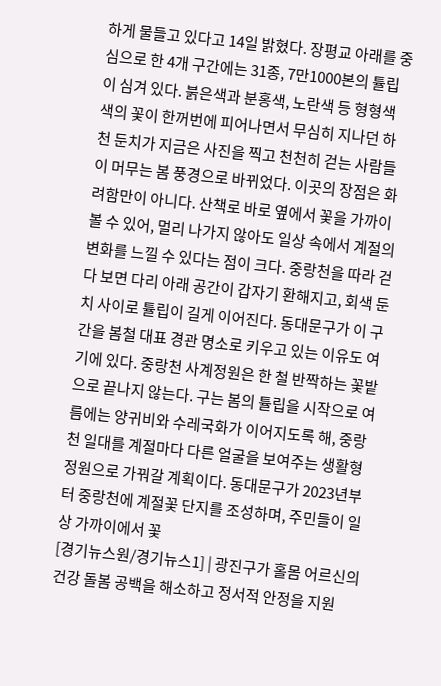하게 물들고 있다고 14일 밝혔다. 장평교 아래를 중심으로 한 4개 구간에는 31종, 7만1000본의 튤립이 심겨 있다. 붉은색과 분홍색, 노란색 등 형형색색의 꽃이 한꺼번에 피어나면서 무심히 지나던 하천 둔치가 지금은 사진을 찍고 천천히 걷는 사람들이 머무는 봄 풍경으로 바뀌었다. 이곳의 장점은 화려함만이 아니다. 산책로 바로 옆에서 꽃을 가까이 볼 수 있어, 멀리 나가지 않아도 일상 속에서 계절의 변화를 느낄 수 있다는 점이 크다. 중랑천을 따라 걷다 보면 다리 아래 공간이 갑자기 환해지고, 회색 둔치 사이로 튤립이 길게 이어진다. 동대문구가 이 구간을 봄철 대표 경관 명소로 키우고 있는 이유도 여기에 있다. 중랑천 사계정원은 한 철 반짝하는 꽃밭으로 끝나지 않는다. 구는 봄의 튤립을 시작으로 여름에는 양귀비와 수레국화가 이어지도록 해, 중랑천 일대를 계절마다 다른 얼굴을 보여주는 생활형 정원으로 가꿔갈 계획이다. 동대문구가 2023년부터 중랑천에 계절꽃 단지를 조성하며, 주민들이 일상 가까이에서 꽃
[경기뉴스원/경기뉴스1] | 광진구가 홀몸 어르신의 건강 돌봄 공백을 해소하고 정서적 안정을 지원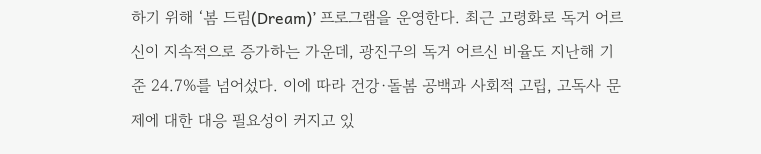하기 위해 ‘봄 드림(Dream)’ 프로그램을 운영한다. 최근 고령화로 독거 어르신이 지속적으로 증가하는 가운데, 광진구의 독거 어르신 비율도 지난해 기준 24.7%를 넘어섰다. 이에 따라 건강·돌봄 공백과 사회적 고립, 고독사 문제에 대한 대응 필요성이 커지고 있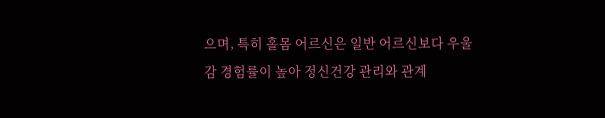으며, 특히 홀몸 어르신은 일반 어르신보다 우울감 경험률이 높아 정신건강 관리와 관계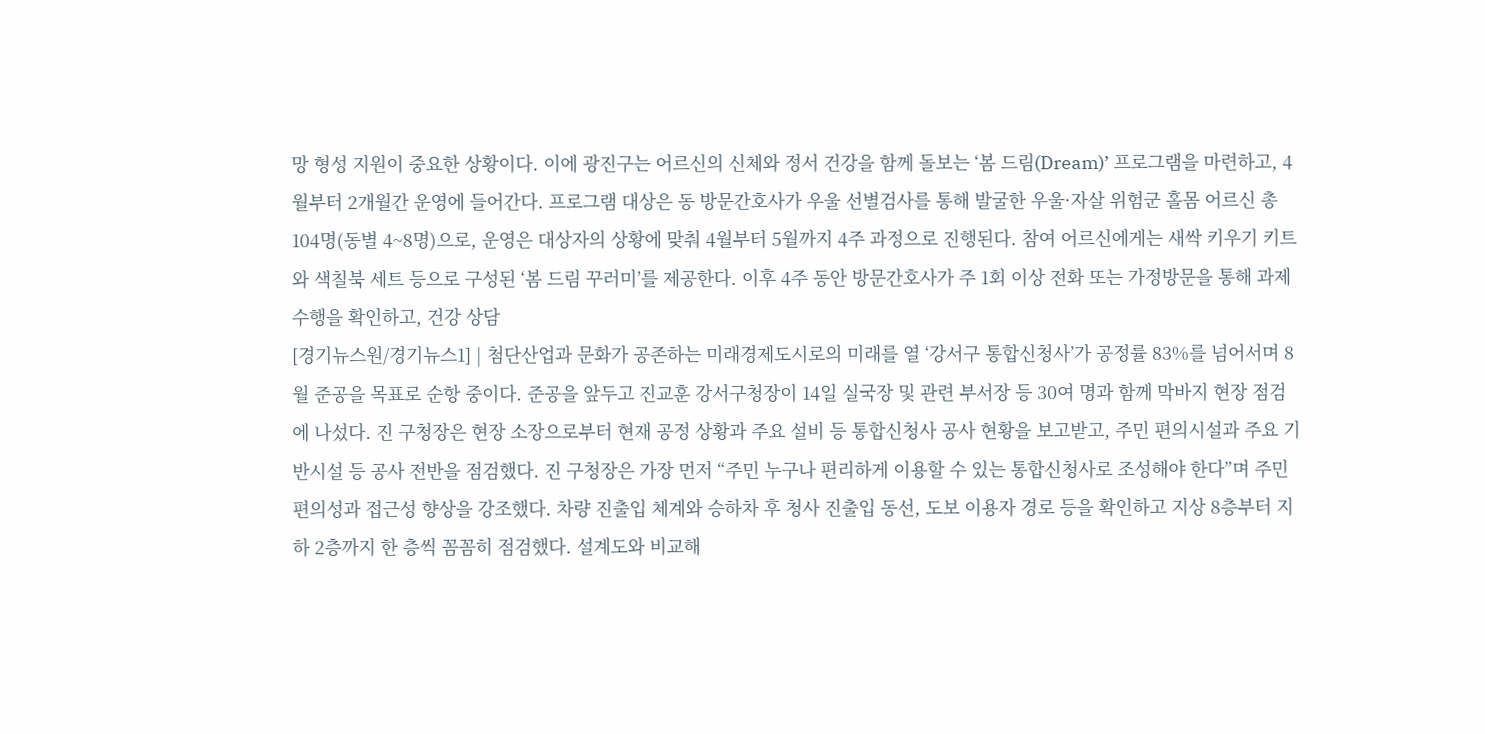망 형성 지원이 중요한 상황이다. 이에 광진구는 어르신의 신체와 정서 건강을 함께 돌보는 ‘봄 드림(Dream)’ 프로그램을 마련하고, 4월부터 2개월간 운영에 들어간다. 프로그램 대상은 동 방문간호사가 우울 선별검사를 통해 발굴한 우울·자살 위험군 홀몸 어르신 총 104명(동별 4~8명)으로, 운영은 대상자의 상황에 맞춰 4월부터 5월까지 4주 과정으로 진행된다. 참여 어르신에게는 새싹 키우기 키트와 색칠북 세트 등으로 구성된 ‘봄 드림 꾸러미’를 제공한다. 이후 4주 동안 방문간호사가 주 1회 이상 전화 또는 가정방문을 통해 과제 수행을 확인하고, 건강 상담
[경기뉴스원/경기뉴스1] | 첨단산업과 문화가 공존하는 미래경제도시로의 미래를 열 ‘강서구 통합신청사’가 공정률 83%를 넘어서며 8월 준공을 목표로 순항 중이다. 준공을 앞두고 진교훈 강서구청장이 14일 실국장 및 관련 부서장 등 30여 명과 함께 막바지 현장 점검에 나섰다. 진 구청장은 현장 소장으로부터 현재 공정 상황과 주요 설비 등 통합신청사 공사 현황을 보고받고, 주민 편의시설과 주요 기반시설 등 공사 전반을 점검했다. 진 구청장은 가장 먼저 “주민 누구나 편리하게 이용할 수 있는 통합신청사로 조성해야 한다”며 주민 편의성과 접근성 향상을 강조했다. 차량 진출입 체계와 승하차 후 청사 진출입 동선, 도보 이용자 경로 등을 확인하고 지상 8층부터 지하 2층까지 한 층씩 꼼꼼히 점검했다. 설계도와 비교해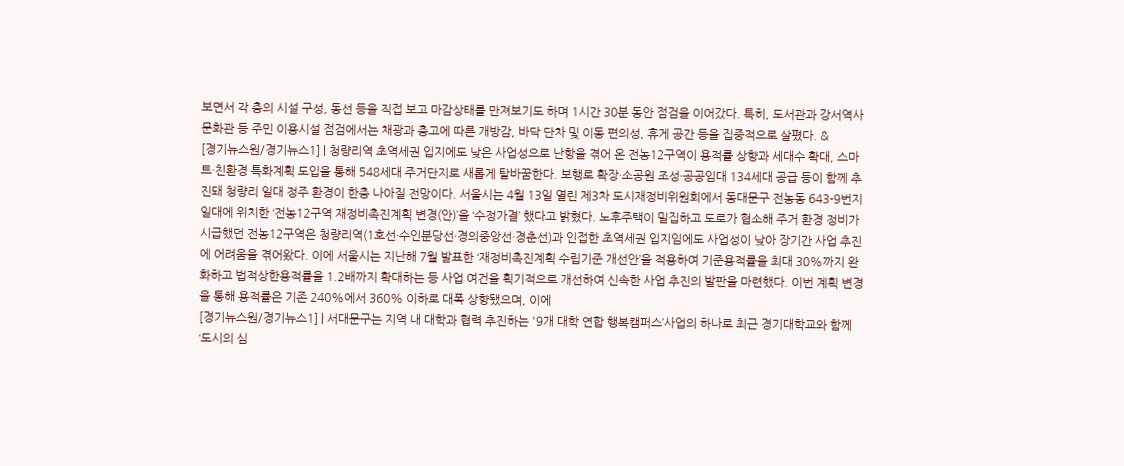보면서 각 층의 시설 구성, 동선 등을 직접 보고 마감상태를 만져보기도 하며 1시간 30분 동안 점검을 이어갔다. 특히, 도서관과 강서역사문화관 등 주민 이용시설 점검에서는 채광과 층고에 따른 개방감, 바닥 단차 및 이동 편의성, 휴게 공간 등을 집중적으로 살폈다. &
[경기뉴스원/경기뉴스1] | 청량리역 초역세권 입지에도 낮은 사업성으로 난항을 겪어 온 전농12구역이 용적률 상향과 세대수 확대, 스마트·친환경 특화계획 도입을 통해 548세대 주거단지로 새롭게 탈바꿈한다. 보행로 확장·소공원 조성·공공임대 134세대 공급 등이 함께 추진돼 청량리 일대 정주 환경이 한층 나아질 전망이다. 서울시는 4월 13일 열린 제3차 도시재정비위원회에서 동대문구 전농동 643-9번지 일대에 위치한 ‘전농12구역 재정비촉진계획 변경(안)’을 ‘수정가결’ 했다고 밝혔다. 노후주택이 밀집하고 도로가 협소해 주거 환경 정비가 시급했던 전농12구역은 청량리역(1호선·수인분당선·경의중앙선·경춘선)과 인접한 초역세권 입지임에도 사업성이 낮아 장기간 사업 추진에 어려움을 겪어왔다. 이에 서울시는 지난해 7월 발표한 ‘재정비촉진계획 수립기준 개선안’을 적용하여 기준용적률을 최대 30%까지 완화하고 법적상한용적률을 1.2배까지 확대하는 등 사업 여건을 획기적으로 개선하여 신속한 사업 추진의 발판을 마련했다. 이번 계획 변경을 통해 용적률은 기존 240%에서 360% 이하로 대폭 상향됐으며, 이에
[경기뉴스원/경기뉴스1] | 서대문구는 지역 내 대학과 협력 추진하는 '9개 대학 연합 행복캠퍼스’사업의 하나로 최근 경기대학교와 함께 ‘도시의 심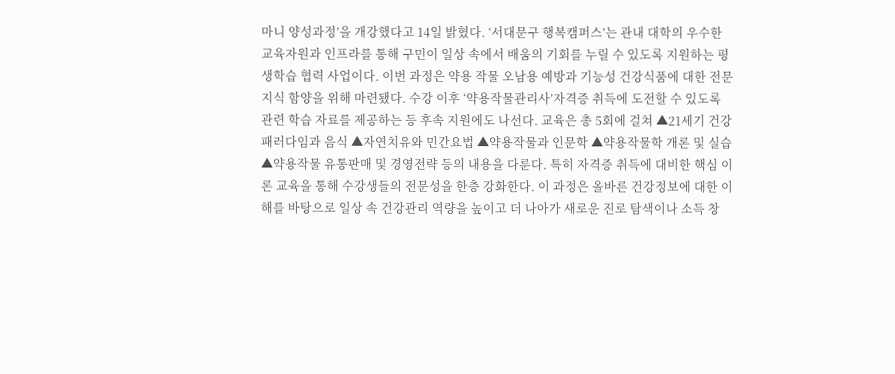마니 양성과정’을 개강했다고 14일 밝혔다. ‘서대문구 행복캠퍼스’는 관내 대학의 우수한 교육자원과 인프라를 통해 구민이 일상 속에서 배움의 기회를 누릴 수 있도록 지원하는 평생학습 협력 사업이다. 이번 과정은 약용 작물 오남용 예방과 기능성 건강식품에 대한 전문지식 함양을 위해 마련됐다. 수강 이후 ‘약용작물관리사’자격증 취득에 도전할 수 있도록 관련 학습 자료를 제공하는 등 후속 지원에도 나선다. 교육은 총 5회에 걸쳐 ▲21세기 건강 패러다임과 음식 ▲자연치유와 민간요법 ▲약용작물과 인문학 ▲약용작물학 개론 및 실습 ▲약용작물 유통판매 및 경영전략 등의 내용을 다룬다. 특히 자격증 취득에 대비한 핵심 이론 교육을 통해 수강생들의 전문성을 한층 강화한다. 이 과정은 올바른 건강정보에 대한 이해를 바탕으로 일상 속 건강관리 역량을 높이고 더 나아가 새로운 진로 탐색이나 소득 창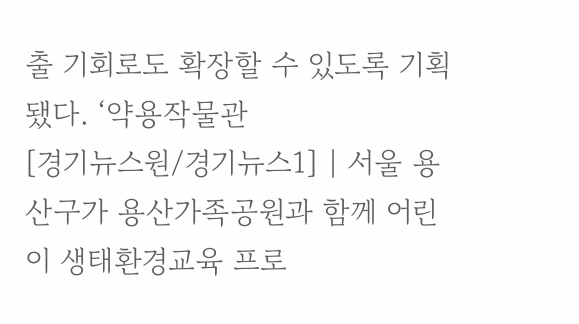출 기회로도 확장할 수 있도록 기획됐다. ‘약용작물관
[경기뉴스원/경기뉴스1] | 서울 용산구가 용산가족공원과 함께 어린이 생태환경교육 프로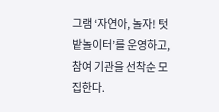그램 ‘자연아, 놀자! 텃밭놀이터’를 운영하고, 참여 기관을 선착순 모집한다.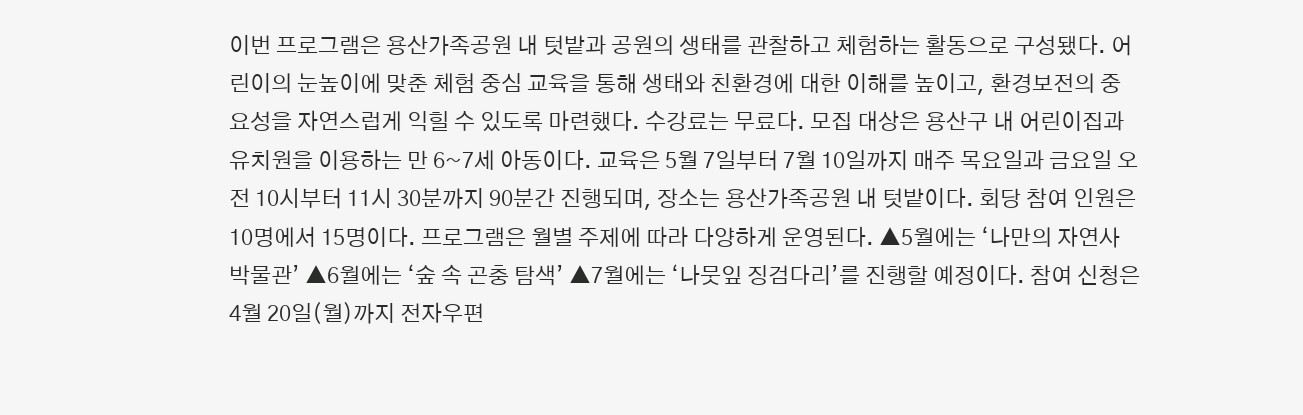이번 프로그램은 용산가족공원 내 텃밭과 공원의 생태를 관찰하고 체험하는 활동으로 구성됐다. 어린이의 눈높이에 맞춘 체험 중심 교육을 통해 생태와 친환경에 대한 이해를 높이고, 환경보전의 중요성을 자연스럽게 익힐 수 있도록 마련했다. 수강료는 무료다. 모집 대상은 용산구 내 어린이집과 유치원을 이용하는 만 6~7세 아동이다. 교육은 5월 7일부터 7월 10일까지 매주 목요일과 금요일 오전 10시부터 11시 30분까지 90분간 진행되며, 장소는 용산가족공원 내 텃밭이다. 회당 참여 인원은 10명에서 15명이다. 프로그램은 월별 주제에 따라 다양하게 운영된다. ▲5월에는 ‘나만의 자연사박물관’ ▲6월에는 ‘숲 속 곤충 탐색’ ▲7월에는 ‘나뭇잎 징검다리’를 진행할 예정이다. 참여 신청은 4월 20일(월)까지 전자우편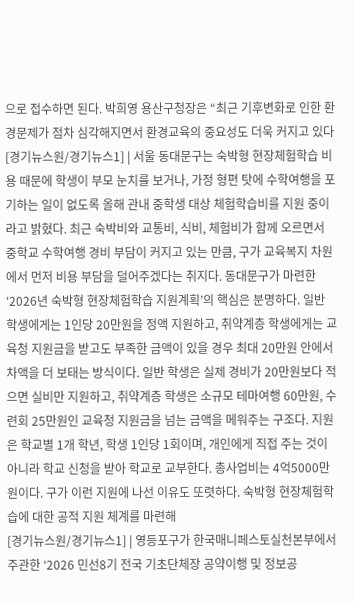으로 접수하면 된다. 박희영 용산구청장은 “최근 기후변화로 인한 환경문제가 점차 심각해지면서 환경교육의 중요성도 더욱 커지고 있다
[경기뉴스원/경기뉴스1] | 서울 동대문구는 숙박형 현장체험학습 비용 때문에 학생이 부모 눈치를 보거나, 가정 형편 탓에 수학여행을 포기하는 일이 없도록 올해 관내 중학생 대상 체험학습비를 지원 중이라고 밝혔다. 최근 숙박비와 교통비, 식비, 체험비가 함께 오르면서 중학교 수학여행 경비 부담이 커지고 있는 만큼, 구가 교육복지 차원에서 먼저 비용 부담을 덜어주겠다는 취지다. 동대문구가 마련한 ‘2026년 숙박형 현장체험학습 지원계획’의 핵심은 분명하다. 일반 학생에게는 1인당 20만원을 정액 지원하고, 취약계층 학생에게는 교육청 지원금을 받고도 부족한 금액이 있을 경우 최대 20만원 안에서 차액을 더 보태는 방식이다. 일반 학생은 실제 경비가 20만원보다 적으면 실비만 지원하고, 취약계층 학생은 소규모 테마여행 60만원, 수련회 25만원인 교육청 지원금을 넘는 금액을 메워주는 구조다. 지원은 학교별 1개 학년, 학생 1인당 1회이며, 개인에게 직접 주는 것이 아니라 학교 신청을 받아 학교로 교부한다. 총사업비는 4억5000만원이다. 구가 이런 지원에 나선 이유도 또렷하다. 숙박형 현장체험학습에 대한 공적 지원 체계를 마련해
[경기뉴스원/경기뉴스1] | 영등포구가 한국매니페스토실천본부에서 주관한 ‘2026 민선8기 전국 기초단체장 공약이행 및 정보공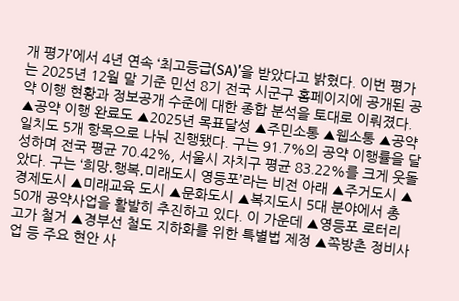개 평가’에서 4년 연속 ‘최고등급(SA)’을 받았다고 밝혔다. 이번 평가는 2025년 12월 말 기준 민선 8기 전국 시군구 홈페이지에 공개된 공약 이행 현황과 정보공개 수준에 대한 종합 분석을 토대로 이뤄졌다. ▲공약 이행 완료도 ▲2025년 목표달성 ▲주민소통 ▲웹소통 ▲공약 일치도 5개 항목으로 나눠 진행됐다. 구는 91.7%의 공약 이행률을 달성하며 전국 평균 70.42%, 서울시 자치구 평균 83.22%를 크게 웃돌았다. 구는 ‘희망․행복․미래도시 영등포’라는 비전 아래 ▲주거도시 ▲경제도시 ▲미래교육 도시 ▲문화도시 ▲복지도시 5대 분야에서 총 50개 공약사업을 활발히 추진하고 있다. 이 가운데 ▲영등포 로터리 고가 철거 ▲경부선 철도 지하화를 위한 특별법 제정 ▲쪽방촌 정비사업 등 주요 현안 사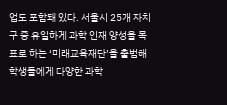업도 포함돼 있다. 서울시 25개 자치구 중 유일하게 과학 인재 양성을 목표로 하는 ‘미래교육재단’을 출범해 학생들에게 다양한 과학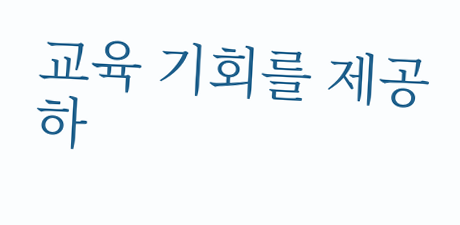교육 기회를 제공하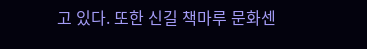고 있다. 또한 신길 책마루 문화센